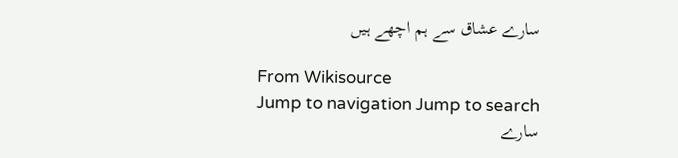سارے عشاق سے ہم اچھے ہیں

From Wikisource
Jump to navigation Jump to search
سارے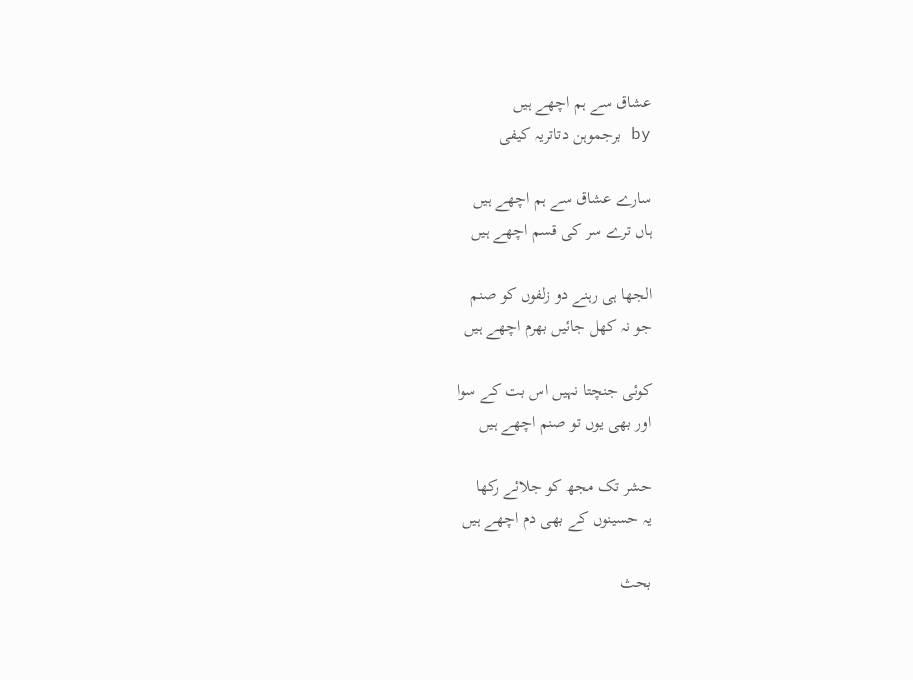عشاق سے ہم اچھے ہیں
by برجموہن دتاتریہ کیفی

سارے عشاق سے ہم اچھے ہیں
ہاں ترے سر کی قسم اچھے ہیں

الجھا ہی رہنے دو زلفوں کو صنم
جو نہ کھل جائیں بھرم اچھے ہیں

کوئی جنچتا نہیں اس بت کے سوا
اور بھی یوں تو صنم اچھے ہیں

حشر تک مجھ کو جلائے رکھا
یہ حسینوں کے بھی دم اچھے ہیں

بحث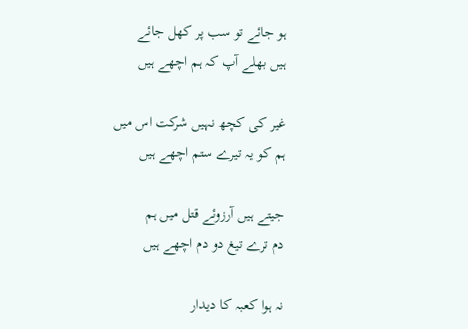ہو جائے تو سب پر کھل جائے
ہیں بھلے آپ کہ ہم اچھے ہیں

غیر کی کچھ نہیں شرکت اس میں
ہم کو یہ تیرے ستم اچھے ہیں

جیتے ہیں آرزوئے قتل میں ہم
دم ترے تیغ دو دم اچھے ہیں

نہ ہوا کعبہ کا دیدار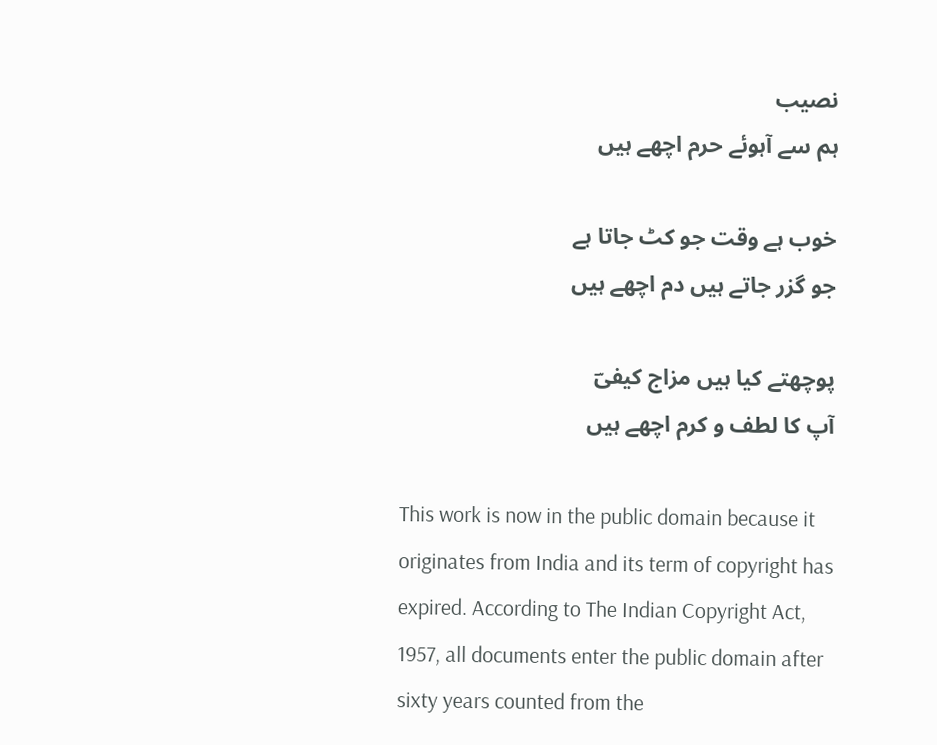نصیب
ہم سے آہوئے حرم اچھے ہیں

خوب ہے وقت جو کٹ جاتا ہے
جو گزر جاتے ہیں دم اچھے ہیں

پوچھتے کیا ہیں مزاج کیفیؔ
آپ کا لطف و کرم اچھے ہیں

This work is now in the public domain because it originates from India and its term of copyright has expired. According to The Indian Copyright Act, 1957, all documents enter the public domain after sixty years counted from the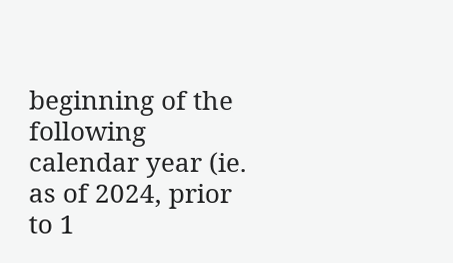beginning of the following calendar year (ie. as of 2024, prior to 1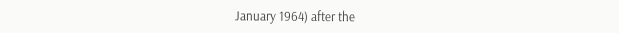January 1964) after the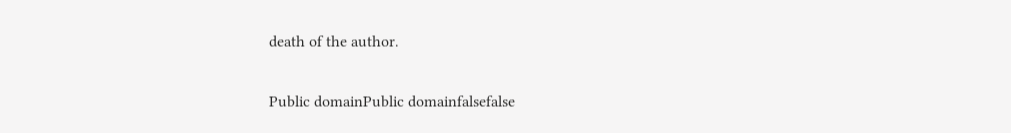death of the author.

Public domainPublic domainfalsefalse